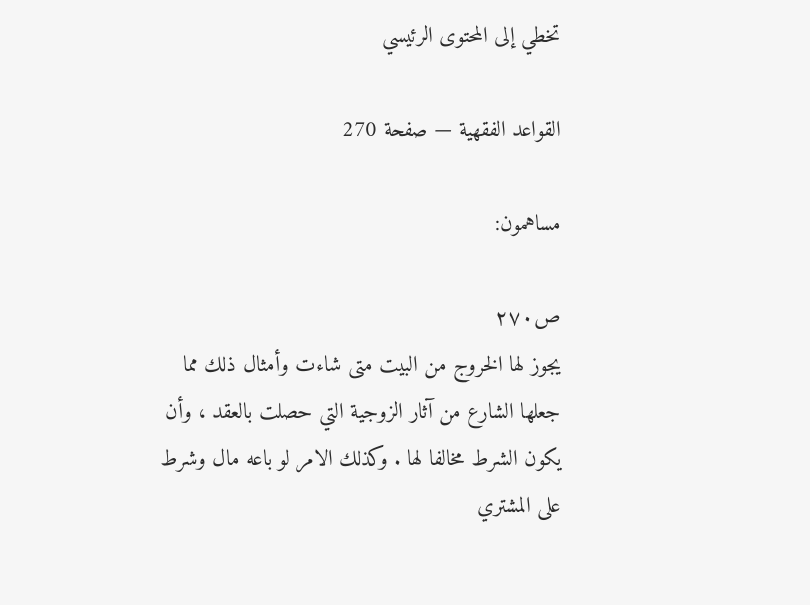تخطي إلى المحتوى الرئيسي

القواعد الفقهية — صفحة 270

مساهمون:

ص٢٧٠
يجوز لها الخروج من البيت متى شاءت وأمثال ذلك مما جعلها الشارع من آثار الزوجية التي حصلت بالعقد ، وأن يكون الشرط مخالفا لها . وكذلك الامر لو باعه مال وشرط على المشتري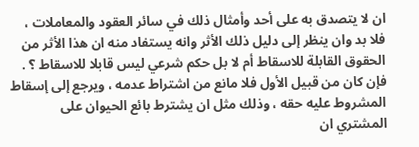ان لا يتصدق به على أحد وأمثال ذلك في سائر العقود والمعاملات ، فلا بد وان ينظر إلى دليل ذلك الأثر وانه يستفاد منه ان هذا الأثر من الحقوق القابلة للاسقاط أم لا بل حكم شرعي ليس قابلا للاسقاط ؟ . فإن كان من قبيل الأول فلا مانع من اشتراط عدمه ، ويرجع إلى إسقاط المشروط عليه حقه ، وذلك مثل ان يشترط بائع الحيوان على المشتري ان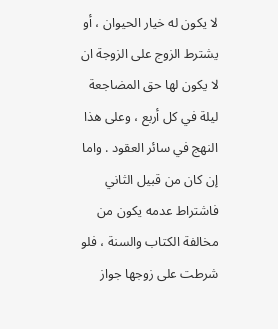لا يكون له خيار الحيوان ، أو يشترط الزوج على الزوجة ان لا يكون لها حق المضاجعة ليلة في كل أربع ، وعلى هذا النهج في سائر العقود . واما إن كان من قبيل الثاني فاشتراط عدمه يكون من مخالفة الكتاب والسنة ، فلو شرطت على زوجها جواز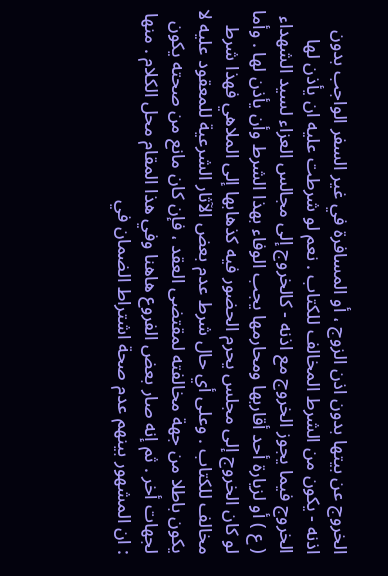الخروج عن بيتها بدون اذن الزوج ، أو المسافرة في غير السفر الواجب بدون اذنه - يكون من الشرط المخالف للكتاب . نعم لو شرطت عليه ان يأذن لها الخروج فيما يجوز الخروج مع اذنه - كالخروج إلى مجالس العزاء لسيد الشهداء ( ع ) أو لزيارة أحد أقاربها ومحارمها يجب الوفاء بهذا الشرط وأن يأذن لها . وأما لو كان الخروج إلى مجلس يحرم الحضور فيه كذهابها إلى الملاهي فهذا شرط مخالف للكتاب . وعلى أي حال شرط عدم بعض الآثار الشرعية للمعقود عليه لا يكون باطلا من جهة مخالفته لمقتضى العقد ، فإن كان مانع من صحته يكون لجهات أخر . ثم إنه صار بعض الفروع هاهنا وفي هذا المقام محل الكلام . منها : ان المشهور بينهم عدم صحة اشتراط الضمان في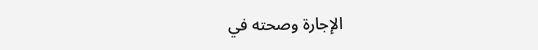الإجارة وصحته في